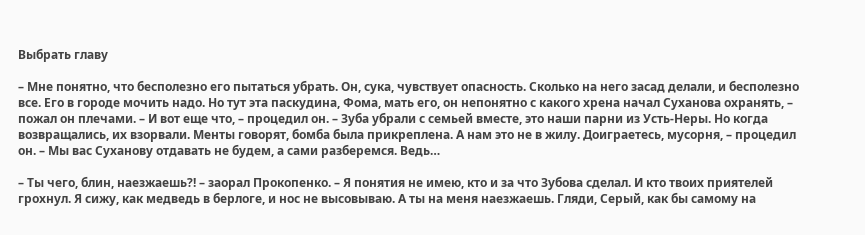Выбрать главу

– Мне понятно, что бесполезно его пытаться убрать. Он, сука, чувствует опасность. Сколько на него засад делали, и бесполезно все. Его в городе мочить надо. Но тут эта паскудина, Фома, мать его, он непонятно с какого хрена начал Суханова охранять, – пожал он плечами. – И вот еще что, – процедил он. – Зуба убрали с семьей вместе, это наши парни из Усть-Неры. Но когда возвращались, их взорвали. Менты говорят, бомба была прикреплена. А нам это не в жилу. Доиграетесь, мусорня, – процедил он. – Мы вас Суханову отдавать не будем, а сами разберемся. Ведь…

– Ты чего, блин, наезжаешь?! – заорал Прокопенко. – Я понятия не имею, кто и за что Зубова сделал. И кто твоих приятелей грохнул. Я сижу, как медведь в берлоге, и нос не высовываю. А ты на меня наезжаешь. Гляди, Серый, как бы самому на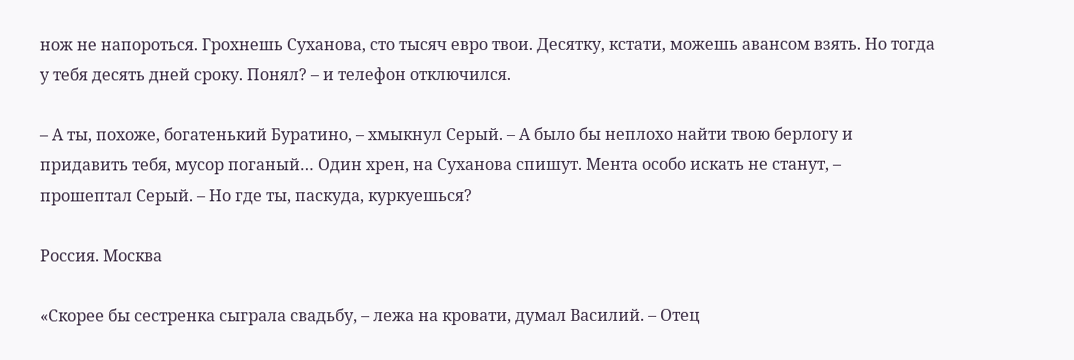нож не напороться. Грохнешь Суханова, сто тысяч евро твои. Десятку, кстати, можешь авансом взять. Но тогда у тебя десять дней сроку. Понял? – и телефон отключился.

– А ты, похоже, богатенький Буратино, – хмыкнул Серый. – А было бы неплохо найти твою берлогу и придавить тебя, мусор поганый… Один хрен, на Суханова спишут. Мента особо искать не станут, – прошептал Серый. – Но где ты, паскуда, куркуешься?

Россия. Москва

«Скорее бы сестренка сыграла свадьбу, – лежа на кровати, думал Василий. – Отец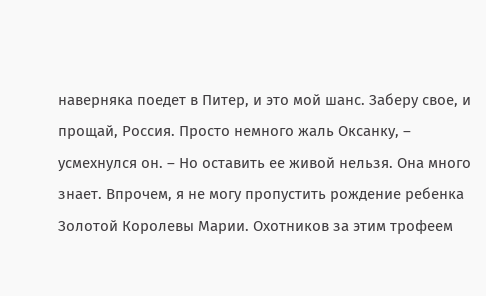наверняка поедет в Питер, и это мой шанс. Заберу свое, и прощай, Россия. Просто немного жаль Оксанку, – усмехнулся он. – Но оставить ее живой нельзя. Она много знает. Впрочем, я не могу пропустить рождение ребенка Золотой Королевы Марии. Охотников за этим трофеем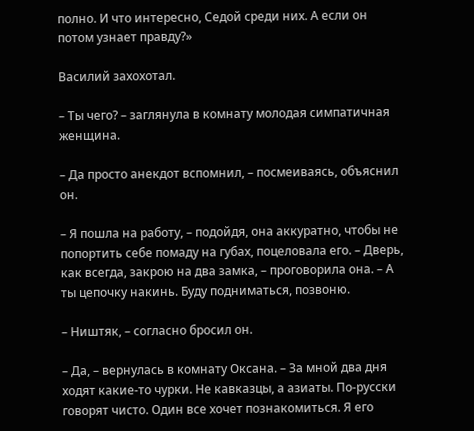полно. И что интересно, Седой среди них. А если он потом узнает правду?»

Василий захохотал.

– Ты чего? – заглянула в комнату молодая симпатичная женщина.

– Да просто анекдот вспомнил, – посмеиваясь, объяснил он.

– Я пошла на работу, – подойдя, она аккуратно, чтобы не попортить себе помаду на губах, поцеловала его. – Дверь, как всегда, закрою на два замка, – проговорила она. – А ты цепочку накинь. Буду подниматься, позвоню.

– Ништяк, – согласно бросил он.

– Да, – вернулась в комнату Оксана. – За мной два дня ходят какие-то чурки. Не кавказцы, а азиаты. По-русски говорят чисто. Один все хочет познакомиться. Я его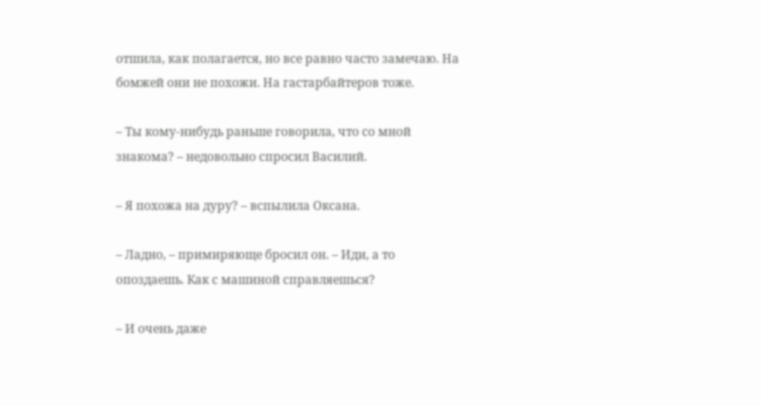отшила, как полагается, но все равно часто замечаю. На бомжей они не похожи. На гастарбайтеров тоже.

– Ты кому-нибудь раньше говорила, что со мной знакома? – недовольно спросил Василий.

– Я похожа на дуру? – вспылила Оксана.

– Ладно, – примиряюще бросил он. – Иди, а то опоздаешь. Как с машиной справляешься?

– И очень даже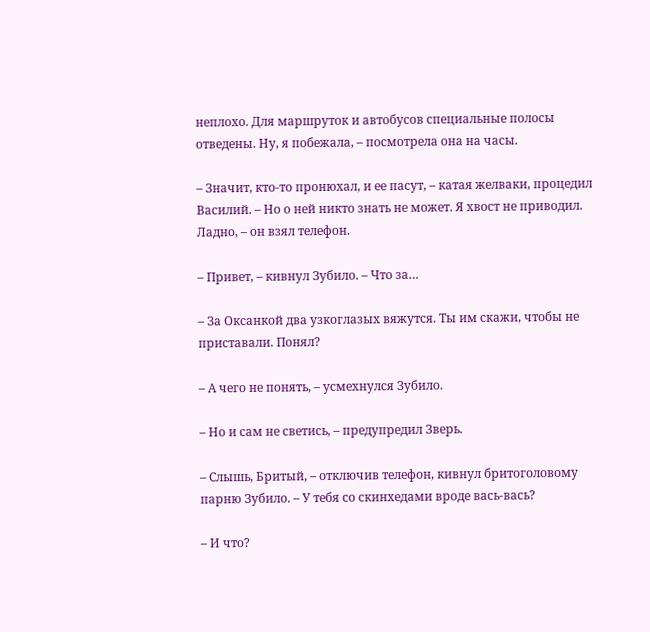неплохо. Для маршруток и автобусов специальные полосы отведены. Ну, я побежала, – посмотрела она на часы.

– Значит, кто-то пронюхал, и ее пасут, – катая желваки, процедил Василий. – Но о ней никто знать не может. Я хвост не приводил. Ладно, – он взял телефон.

– Привет, – кивнул Зубило. – Что за…

– За Оксанкой два узкоглазых вяжутся. Ты им скажи, чтобы не приставали. Понял?

– А чего не понять, – усмехнулся Зубило.

– Но и сам не светись, – предупредил Зверь.

– Слышь, Бритый, – отключив телефон, кивнул бритоголовому парню Зубило. – У тебя со скинхедами вроде вась-вась?

– И что?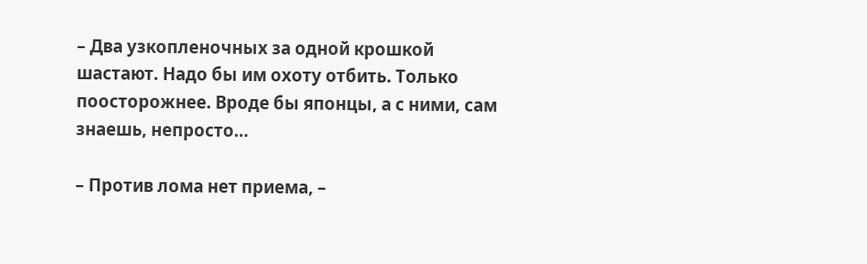– Два узкопленочных за одной крошкой шастают. Надо бы им охоту отбить. Только поосторожнее. Вроде бы японцы, а с ними, сам знаешь, непросто…

– Против лома нет приема, –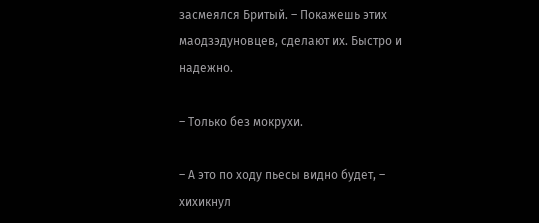засмеялся Бритый. – Покажешь этих маодзэдуновцев, сделают их. Быстро и надежно.

– Только без мокрухи.

– А это по ходу пьесы видно будет, – хихикнул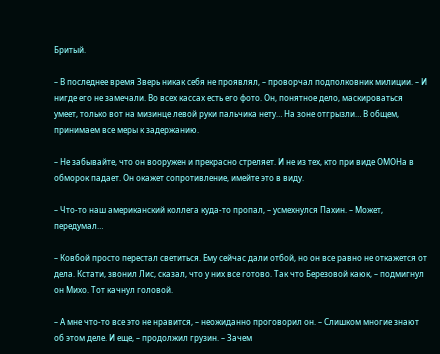Бритый.

– В последнее время Зверь никак себя не проявлял, – проворчал подполковник милиции. – И нигде его не замечали. Во всех кассах есть его фото. Он, понятное дело, маскироваться умеет, только вот на мизинце левой руки пальчика нету… На зоне отгрызли… В общем, принимаем все меры к задержанию.

– Не забывайте, что он вооружен и прекрасно стреляет. И не из тех, кто при виде ОМОНа в обморок падает. Он окажет сопротивление, имейте это в виду.

– Что-то наш американский коллега куда-то пропал, – усмехнулся Пахин. – Может, передумал…

– Ковбой просто перестал светиться. Ему сейчас дали отбой, но он все равно не откажется от дела. Кстати, звонил Лис, сказал, что у них все готово. Так что Березовой каюк, – подмигнул он Михо. Тот качнул головой.

– А мне что-то все это не нравится, – неожиданно проговорил он. – Слишком многие знают об этом деле. И еще, – продолжил грузин. – Зачем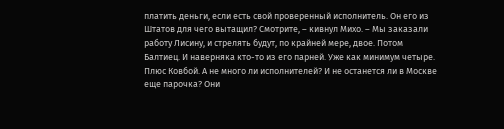платить деньги, если есть свой проверенный исполнитель. Он его из Штатов для чего вытащил? Смотрите, – кивнул Михо. – Мы заказали работу Лисину, и стрелять будут, по крайней мере, двое. Потом Балтиец. И наверняка кто-то из его парней. Уже как минимум четыре. Плюс Ковбой. А не много ли исполнителей? И не останется ли в Москве еще парочка? Они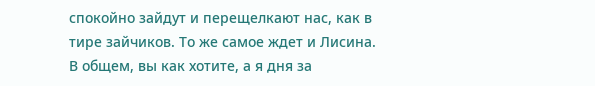спокойно зайдут и перещелкают нас, как в тире зайчиков. То же самое ждет и Лисина. В общем, вы как хотите, а я дня за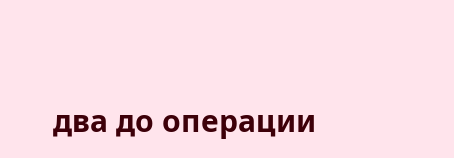два до операции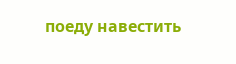поеду навестить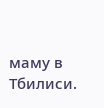маму в Тбилиси.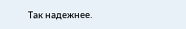Так надежнее.